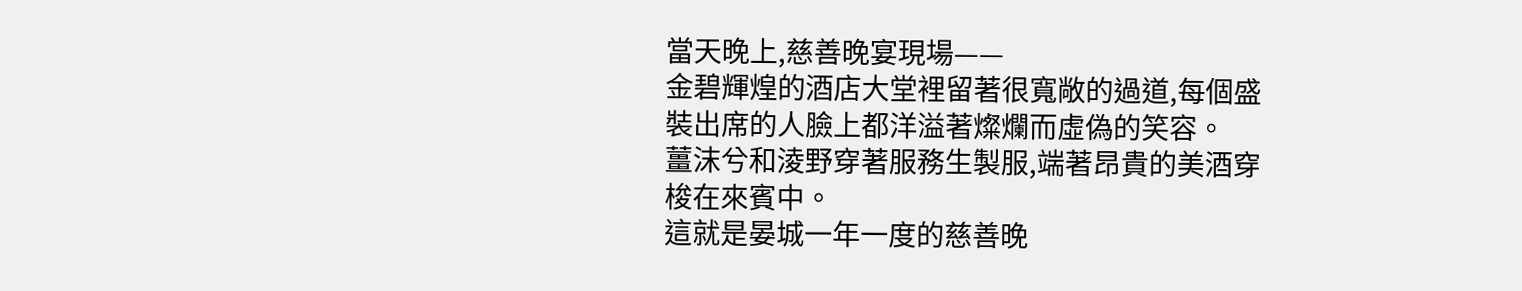當天晚上,慈善晚宴現場——
金碧輝煌的酒店大堂裡留著很寬敞的過道,每個盛裝出席的人臉上都洋溢著燦爛而虛偽的笑容。
薑沫兮和淩野穿著服務生製服,端著昂貴的美酒穿梭在來賓中。
這就是晏城一年一度的慈善晚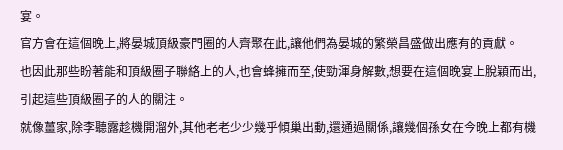宴。
官方會在這個晚上,將晏城頂級豪門圈的人齊聚在此,讓他們為晏城的繁榮昌盛做出應有的貢獻。
也因此那些盼著能和頂級圈子聯絡上的人,也會蜂擁而至,使勁渾身解數,想要在這個晚宴上脫穎而出,引起這些頂級圈子的人的關注。
就像薑家,除李聽露趁機開溜外,其他老老少少幾乎傾巢出動,還通過關係,讓幾個孫女在今晚上都有機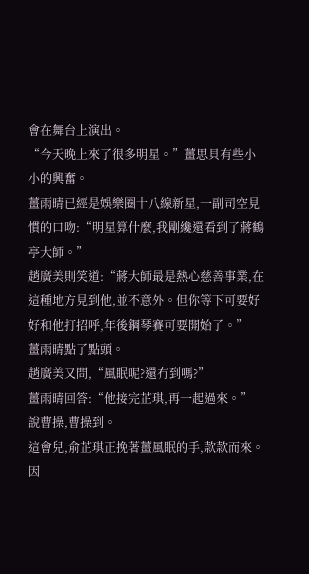會在舞台上演出。
“今天晚上來了很多明星。”薑思貝有些小小的興奮。
薑雨晴已經是娛樂圈十八線新星,一副司空見慣的口吻:“明星算什麼,我剛纔還看到了蔣鶴亭大師。”
趙廣美則笑道:“蔣大師最是熱心慈善事業,在這種地方見到他,並不意外。但你等下可要好好和他打招呼,年後鋼琴賽可要開始了。”
薑雨晴點了點頭。
趙廣美又問,“風眠呢?還冇到嗎?”
薑雨晴回答:“他接完芷琪,再一起過來。”
說曹操,曹操到。
這會兒,俞芷琪正挽著薑風眠的手,款款而來。
因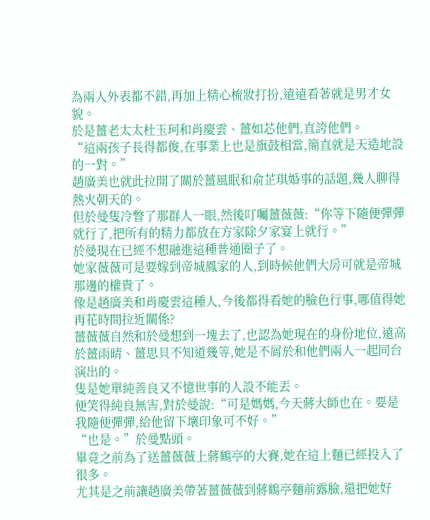為兩人外表都不錯,再加上精心梳妝打扮,遠遠看著就是男才女貌。
於是薑老太太杜玉珂和肖慶雲、薑如芯他們,直誇他們。
“這兩孩子長得都俊,在事業上也是旗鼓相當,簡直就是天造地設的一對。”
趙廣美也就此拉開了關於薑風眠和俞芷琪婚事的話題,幾人聊得熱火朝天的。
但於曼隻冷瞥了那群人一眼,然後叮囑薑薇薇:“你等下隨便彈彈就行了,把所有的精力都放在方家除夕家宴上就行。”
於曼現在已經不想融進這種普通圈子了。
她家薇薇可是要嫁到帝城鳳家的人,到時候他們大房可就是帝城那邊的權貴了。
像是趙廣美和肖慶雲這種人,今後都得看她的臉色行事,哪值得她再花時間拉近關係?
薑薇薇自然和於曼想到一塊去了,也認為她現在的身份地位,遠高於薑雨晴、薑思貝不知道幾等,她是不屑於和他們兩人一起同台演出的。
隻是她單純善良又不憶世事的人設不能丟。
便笑得純良無害,對於曼說:“可是媽媽,今天蔣大師也在。要是我隨便彈彈,給他留下壞印象可不好。”
“也是。”於曼點頭。
畢竟之前為了送薑薇薇上蔣鶴亭的大賽,她在這上麵已經投入了很多。
尤其是之前讓趙廣美帶著薑薇薇到蔣鶴亭麵前露臉,還把她好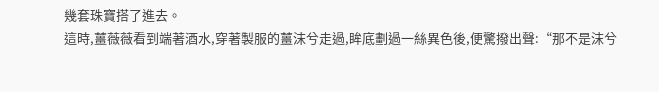幾套珠寶搭了進去。
這時,薑薇薇看到端著酒水,穿著製服的薑沫兮走過,眸底劃過一絲異色後,便驚撥出聲:“那不是沫兮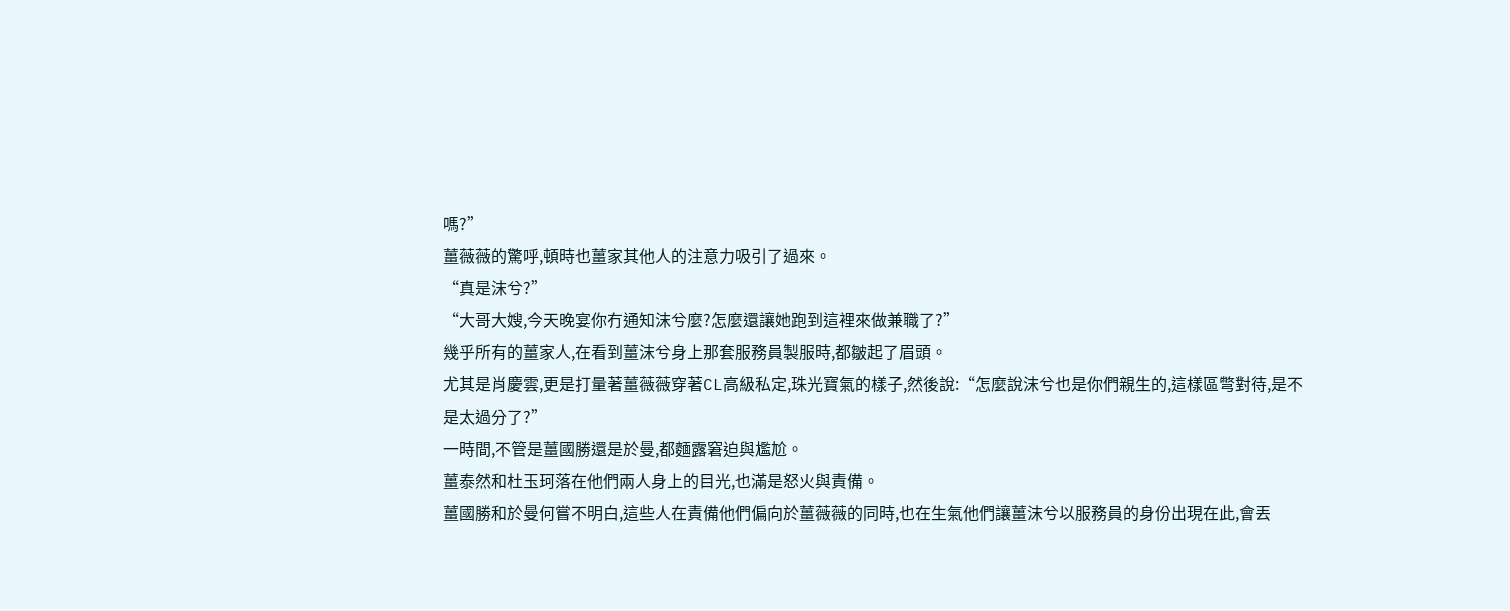嗎?”
薑薇薇的驚呼,頓時也薑家其他人的注意力吸引了過來。
“真是沫兮?”
“大哥大嫂,今天晚宴你冇通知沫兮麼?怎麼還讓她跑到這裡來做兼職了?”
幾乎所有的薑家人,在看到薑沫兮身上那套服務員製服時,都皺起了眉頭。
尤其是肖慶雲,更是打量著薑薇薇穿著CL高級私定,珠光寶氣的樣子,然後說:“怎麼說沫兮也是你們親生的,這樣區彆對待,是不是太過分了?”
一時間,不管是薑國勝還是於曼,都麵露窘迫與尷尬。
薑泰然和杜玉珂落在他們兩人身上的目光,也滿是怒火與責備。
薑國勝和於曼何嘗不明白,這些人在責備他們偏向於薑薇薇的同時,也在生氣他們讓薑沫兮以服務員的身份出現在此,會丟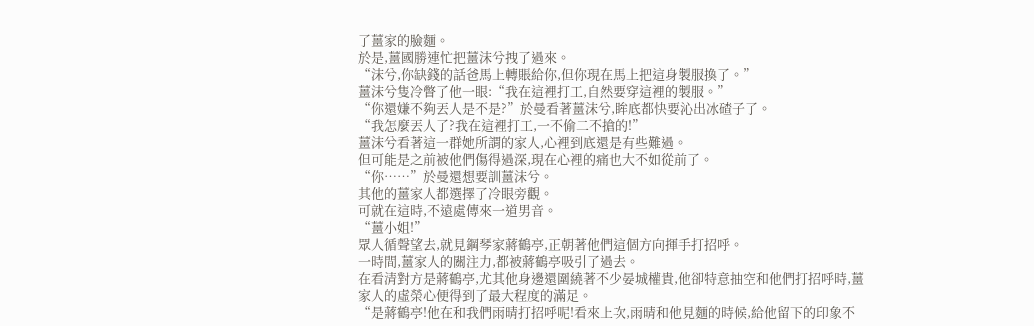了薑家的臉麵。
於是,薑國勝連忙把薑沫兮拽了過來。
“沫兮,你缺錢的話爸馬上轉賬給你,但你現在馬上把這身製服換了。”
薑沫兮隻冷瞥了他一眼:“我在這裡打工,自然要穿這裡的製服。”
“你還嫌不夠丟人是不是?”於曼看著薑沫兮,眸底都快要沁出冰碴子了。
“我怎麼丟人了?我在這裡打工,一不偷二不搶的!”
薑沫兮看著這一群她所謂的家人,心裡到底還是有些難過。
但可能是之前被他們傷得過深,現在心裡的痛也大不如從前了。
“你……”於曼還想要訓薑沫兮。
其他的薑家人都選擇了冷眼旁觀。
可就在這時,不遠處傳來一道男音。
“薑小姐!”
眾人循聲望去,就見鋼琴家蔣鶴亭,正朝著他們這個方向揮手打招呼。
一時間,薑家人的關注力,都被蔣鶴亭吸引了過去。
在看清對方是蔣鶴亭,尤其他身邊還圍繞著不少晏城權貴,他卻特意抽空和他們打招呼時,薑家人的虛榮心便得到了最大程度的滿足。
“是蔣鶴亭!他在和我們雨晴打招呼呢!看來上次,雨晴和他見麵的時候,給他留下的印象不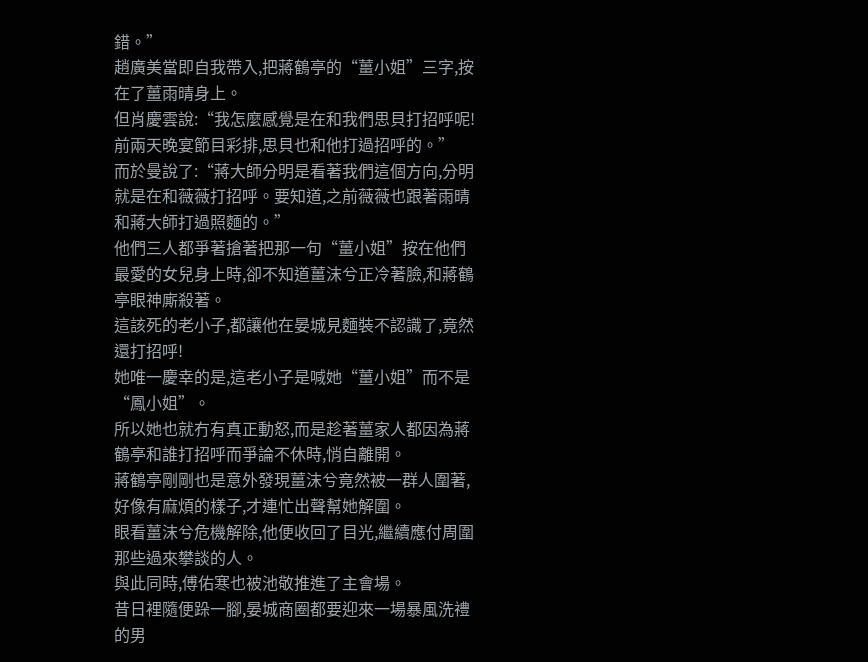錯。”
趙廣美當即自我帶入,把蔣鶴亭的“薑小姐”三字,按在了薑雨晴身上。
但肖慶雲說:“我怎麼感覺是在和我們思貝打招呼呢!前兩天晚宴節目彩排,思貝也和他打過招呼的。”
而於曼說了:“蔣大師分明是看著我們這個方向,分明就是在和薇薇打招呼。要知道,之前薇薇也跟著雨晴和蔣大師打過照麵的。”
他們三人都爭著搶著把那一句“薑小姐”按在他們最愛的女兒身上時,卻不知道薑沫兮正冷著臉,和蔣鶴亭眼神廝殺著。
這該死的老小子,都讓他在晏城見麵裝不認識了,竟然還打招呼!
她唯一慶幸的是,這老小子是喊她“薑小姐”而不是“鳳小姐”。
所以她也就冇有真正動怒,而是趁著薑家人都因為蔣鶴亭和誰打招呼而爭論不休時,悄自離開。
蔣鶴亭剛剛也是意外發現薑沫兮竟然被一群人圍著,好像有麻煩的樣子,才連忙出聲幫她解圍。
眼看薑沫兮危機解除,他便收回了目光,繼續應付周圍那些過來攀談的人。
與此同時,傅佑寒也被池敬推進了主會場。
昔日裡隨便跺一腳,晏城商圈都要迎來一場暴風洗禮的男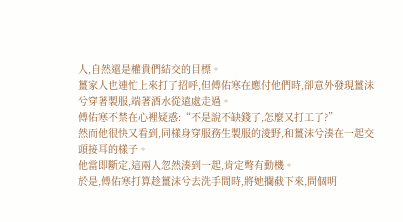人,自然還是權貴們結交的目標。
薑家人也連忙上來打了招呼,但傅佑寒在應付他們時,卻意外發現薑沫兮穿著製服,端著酒水從遠處走過。
傅佑寒不禁在心裡疑惑:“不是說不缺錢了,怎麼又打工了?”
然而他很快又看到,同樣身穿服務生製服的淩野,和薑沫兮湊在一起交頭接耳的樣子。
他當即斷定,這兩人忽然湊到一起,肯定彆有動機。
於是,傅佑寒打算趁薑沫兮去洗手間時,將她攔截下來,問個明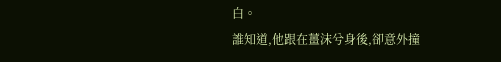白。
誰知道,他跟在薑沫兮身後,卻意外撞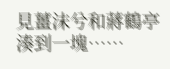見薑沫兮和蔣鶴亭湊到一塊……